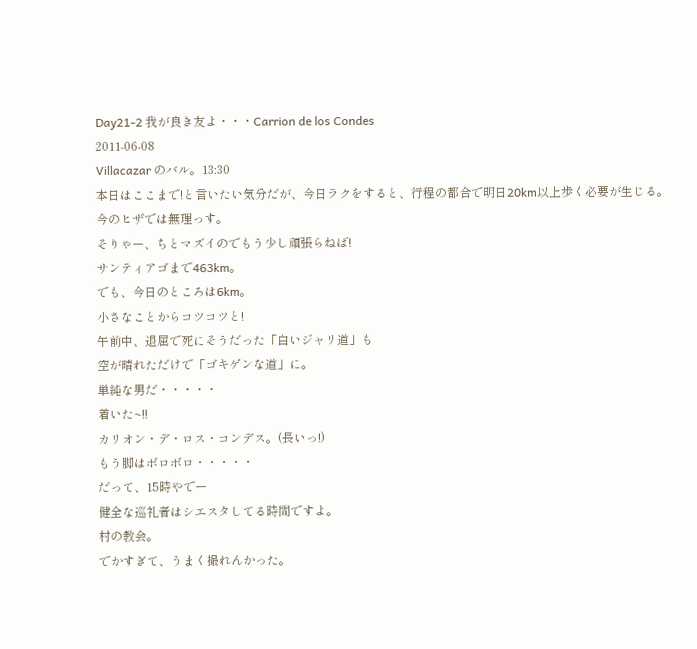Day21-2 我が良き友よ・・・Carrion de los Condes
2011-06-08
Villacazar のバル。13:30
本日はここまで!と言いたい気分だが、今日ラクをすると、行程の都合で明日20km以上歩く必要が生じる。
今のヒザでは無理っす。
そりゃー、ちとマズイのでもう少し頑張らねば!
サンティアゴまで463km。
でも、今日のところは6km。
小さなことからコツコツと!
午前中、退屈で死にそうだった「白いジャリ道」も
空が晴れただけで「ゴキゲンな道」に。
単純な男だ・・・・・
着いた~!!
カリオン・デ・ロス・コンデス。(長いっ!)
もう脚はボロボロ・・・・・
だって、15時やでー
健全な巡礼者はシエスタしてる時間ですよ。
村の教会。
でかすぎて、うまく撮れんかった。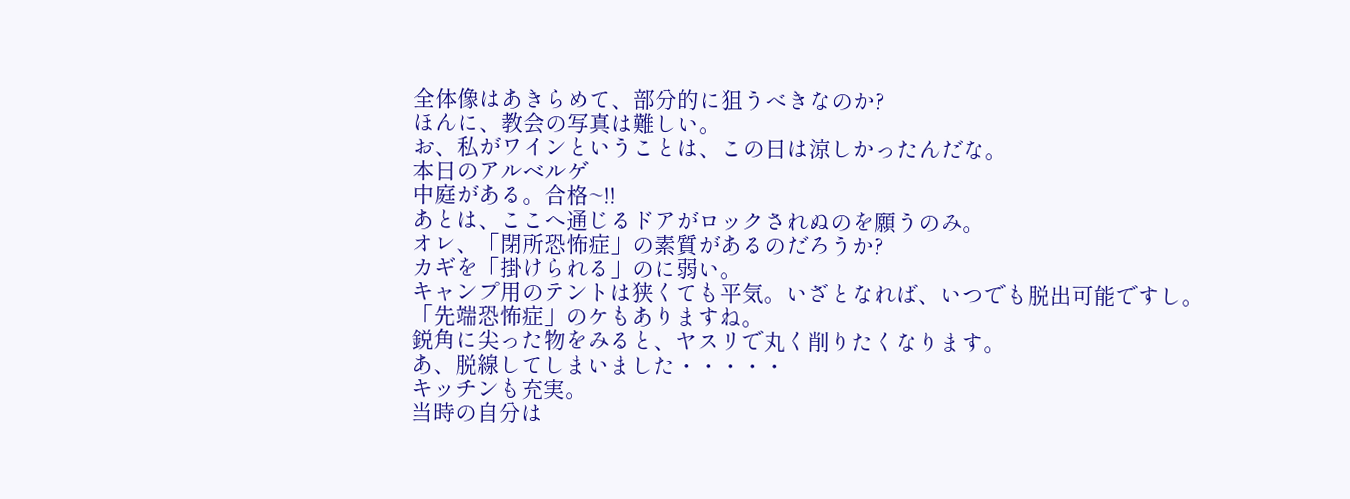全体像はあきらめて、部分的に狙うべきなのか?
ほんに、教会の写真は難しい。
お、私がワインということは、この日は涼しかったんだな。
本日のアルベルゲ
中庭がある。合格~!!
あとは、ここへ通じるドアがロックされぬのを願うのみ。
オレ、「閉所恐怖症」の素質があるのだろうか?
カギを「掛けられる」のに弱い。
キャンプ用のテントは狭くても平気。いざとなれば、いつでも脱出可能ですし。
「先端恐怖症」のケもありますね。
鋭角に尖った物をみると、ヤスリで丸く削りたくなります。
あ、脱線してしまいました・・・・・
キッチンも充実。
当時の自分は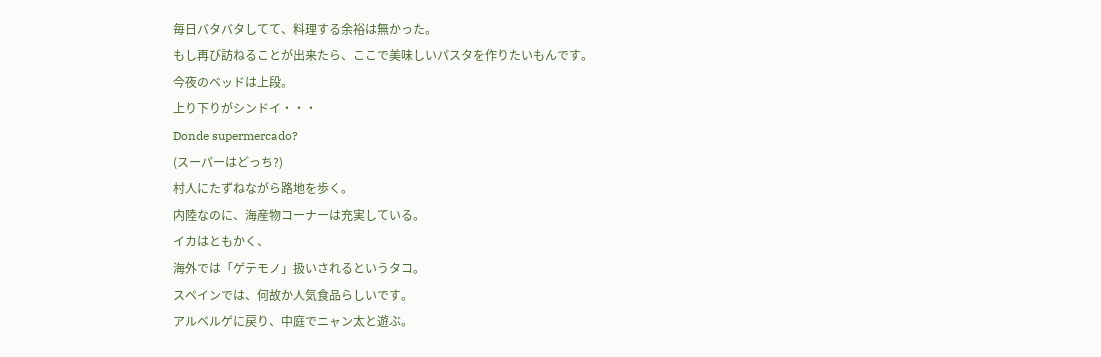毎日バタバタしてて、料理する余裕は無かった。
もし再び訪ねることが出来たら、ここで美味しいパスタを作りたいもんです。
今夜のベッドは上段。
上り下りがシンドイ・・・
Donde supermercado?
(スーパーはどっち?)
村人にたずねながら路地を歩く。
内陸なのに、海産物コーナーは充実している。
イカはともかく、
海外では「ゲテモノ」扱いされるというタコ。
スペインでは、何故か人気食品らしいです。
アルベルゲに戻り、中庭でニャン太と遊ぶ。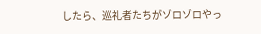したら、巡礼者たちがゾロゾロやっ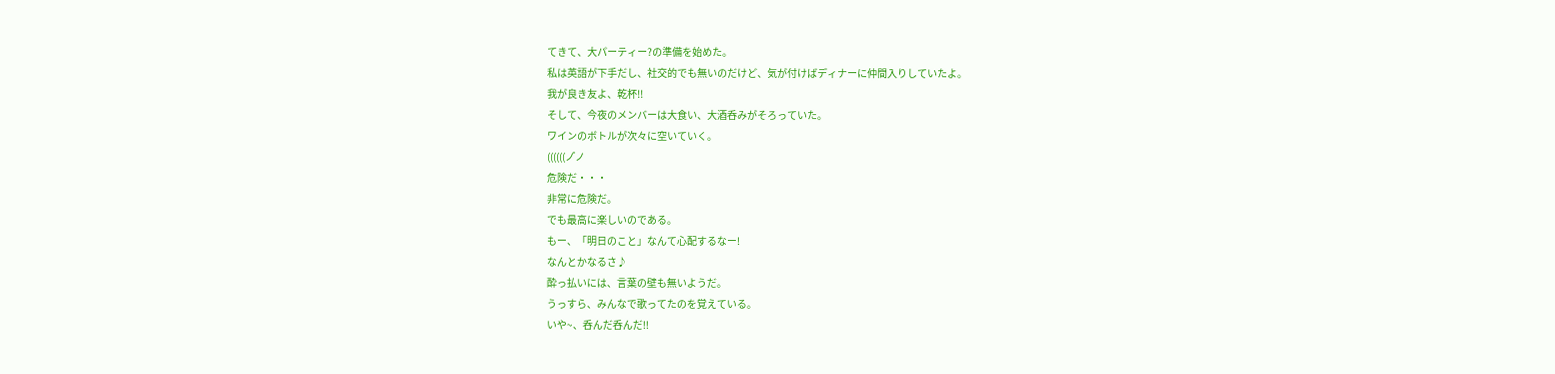てきて、大パーティー?の準備を始めた。
私は英語が下手だし、社交的でも無いのだけど、気が付けばディナーに仲間入りしていたよ。
我が良き友よ、乾杯!!
そして、今夜のメンバーは大食い、大酒呑みがそろっていた。
ワインのボトルが次々に空いていく。
((((((ノ゚ノ
危険だ・・・
非常に危険だ。
でも最高に楽しいのである。
もー、「明日のこと」なんて心配するなー!
なんとかなるさ♪
酔っ払いには、言葉の壁も無いようだ。
うっすら、みんなで歌ってたのを覚えている。
いや~、呑んだ呑んだ!!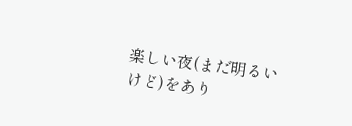楽しい夜(まだ明るいけど)をあり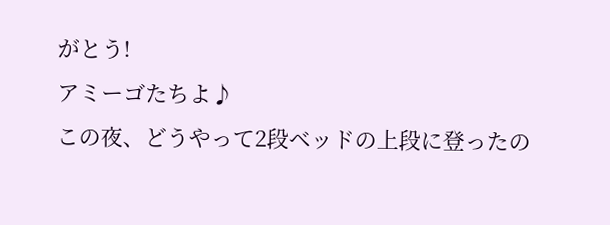がとう!
アミーゴたちよ♪
この夜、どうやって2段ベッドの上段に登ったの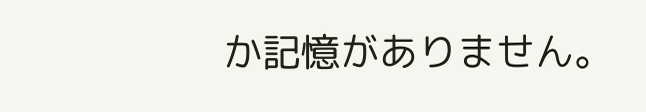か記憶がありません。